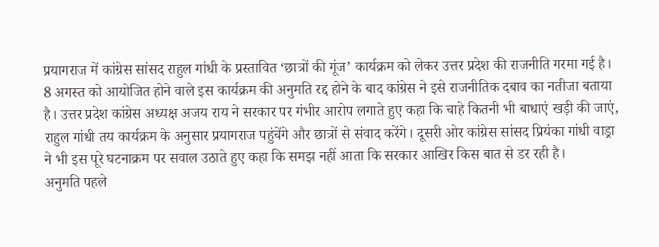प्रयागराज में कांग्रेस सांसद राहुल गांधी के प्रस्तावित ‘छात्रों की गूंज’ कार्यक्रम को लेकर उत्तर प्रदेश की राजनीति गरमा गई है। 8 अगस्त को आयोजित होने वाले इस कार्यक्रम की अनुमति रद्द होने के बाद कांग्रेस ने इसे राजनीतिक दबाव का नतीजा बताया है। उत्तर प्रदेश कांग्रेस अध्यक्ष अजय राय ने सरकार पर गंभीर आरोप लगाते हुए कहा कि चाहे कितनी भी बाधाएं खड़ी की जाएं, राहुल गांधी तय कार्यक्रम के अनुसार प्रयागराज पहुंचेंगे और छात्रों से संवाद करेंगे। दूसरी ओर कांग्रेस सांसद प्रियंका गांधी वाड्रा ने भी इस पूरे घटनाक्रम पर सवाल उठाते हुए कहा कि समझ नहीं आता कि सरकार आखिर किस बात से डर रही है।
अनुमति पहले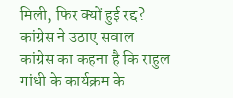मिली, फिर क्यों हुई रद्द? कांग्रेस ने उठाए सवाल
कांग्रेस का कहना है कि राहुल गांधी के कार्यक्रम के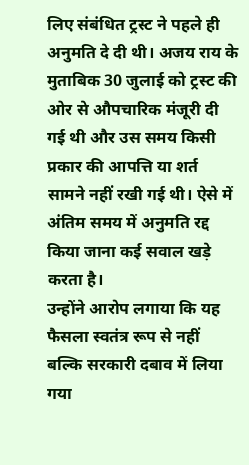लिए संबंधित ट्रस्ट ने पहले ही अनुमति दे दी थी। अजय राय के मुताबिक 30 जुलाई को ट्रस्ट की ओर से औपचारिक मंजूरी दी गई थी और उस समय किसी प्रकार की आपत्ति या शर्त सामने नहीं रखी गई थी। ऐसे में अंतिम समय में अनुमति रद्द किया जाना कई सवाल खड़े करता है।
उन्होंने आरोप लगाया कि यह फैसला स्वतंत्र रूप से नहीं बल्कि सरकारी दबाव में लिया गया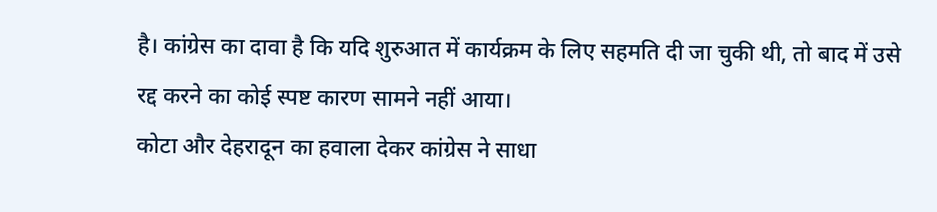है। कांग्रेस का दावा है कि यदि शुरुआत में कार्यक्रम के लिए सहमति दी जा चुकी थी, तो बाद में उसे रद्द करने का कोई स्पष्ट कारण सामने नहीं आया।
कोटा और देहरादून का हवाला देकर कांग्रेस ने साधा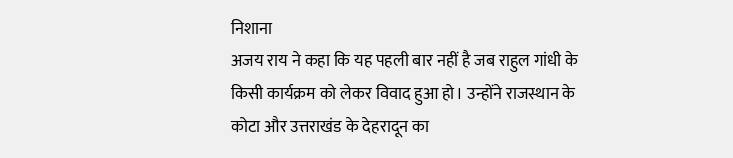निशाना
अजय राय ने कहा कि यह पहली बार नहीं है जब राहुल गांधी के किसी कार्यक्रम को लेकर विवाद हुआ हो। उन्होंने राजस्थान के कोटा और उत्तराखंड के देहरादून का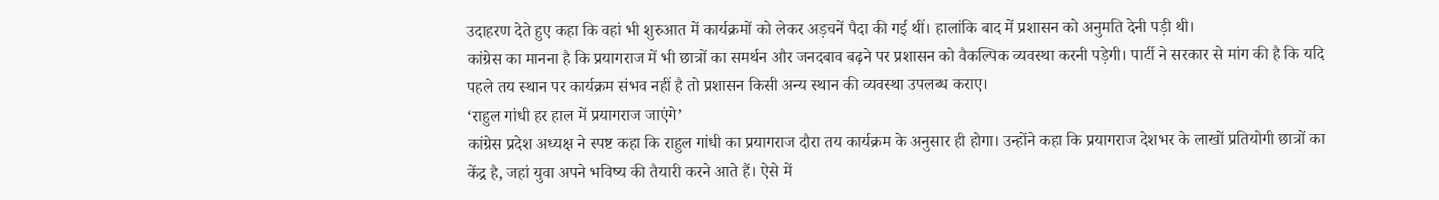उदाहरण देते हुए कहा कि वहां भी शुरुआत में कार्यक्रमों को लेकर अड़चनें पैदा की गई थीं। हालांकि बाद में प्रशासन को अनुमति देनी पड़ी थी।
कांग्रेस का मानना है कि प्रयागराज में भी छात्रों का समर्थन और जनदबाव बढ़ने पर प्रशासन को वैकल्पिक व्यवस्था करनी पड़ेगी। पार्टी ने सरकार से मांग की है कि यदि पहले तय स्थान पर कार्यक्रम संभव नहीं है तो प्रशासन किसी अन्य स्थान की व्यवस्था उपलब्ध कराए।
‘राहुल गांधी हर हाल में प्रयागराज जाएंगे’
कांग्रेस प्रदेश अध्यक्ष ने स्पष्ट कहा कि राहुल गांधी का प्रयागराज दौरा तय कार्यक्रम के अनुसार ही होगा। उन्होंने कहा कि प्रयागराज देशभर के लाखों प्रतियोगी छात्रों का केंद्र है, जहां युवा अपने भविष्य की तैयारी करने आते हैं। ऐसे में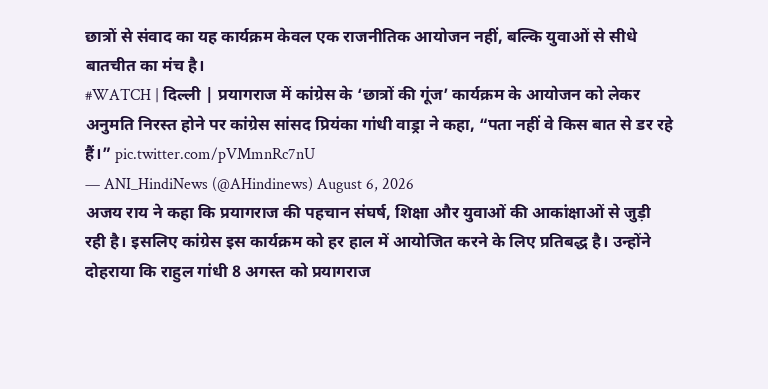छात्रों से संवाद का यह कार्यक्रम केवल एक राजनीतिक आयोजन नहीं, बल्कि युवाओं से सीधे बातचीत का मंच है।
#WATCH | दिल्ली | प्रयागराज में कांग्रेस के ‘छात्रों की गूंज’ कार्यक्रम के आयोजन को लेकर अनुमति निरस्त होने पर कांग्रेस सांसद प्रियंका गांधी वाड्रा ने कहा, “पता नहीं वे किस बात से डर रहे हैं।” pic.twitter.com/pVMmnRc7nU
— ANI_HindiNews (@AHindinews) August 6, 2026
अजय राय ने कहा कि प्रयागराज की पहचान संघर्ष, शिक्षा और युवाओं की आकांक्षाओं से जुड़ी रही है। इसलिए कांग्रेस इस कार्यक्रम को हर हाल में आयोजित करने के लिए प्रतिबद्ध है। उन्होंने दोहराया कि राहुल गांधी 8 अगस्त को प्रयागराज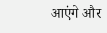आएंगे और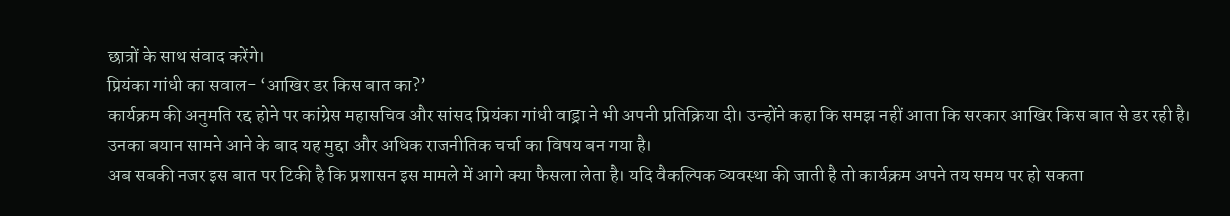छात्रों के साथ संवाद करेंगे।
प्रियंका गांधी का सवाल- ‘आखिर डर किस बात का?’
कार्यक्रम की अनुमति रद्द होने पर कांग्रेस महासचिव और सांसद प्रियंका गांधी वाड्रा ने भी अपनी प्रतिक्रिया दी। उन्होंने कहा कि समझ नहीं आता कि सरकार आखिर किस बात से डर रही है। उनका बयान सामने आने के बाद यह मुद्दा और अधिक राजनीतिक चर्चा का विषय बन गया है।
अब सबकी नजर इस बात पर टिकी है कि प्रशासन इस मामले में आगे क्या फैसला लेता है। यदि वैकल्पिक व्यवस्था की जाती है तो कार्यक्रम अपने तय समय पर हो सकता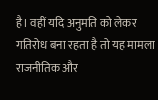है। वहीं यदि अनुमति को लेकर गतिरोध बना रहता है तो यह मामला राजनीतिक और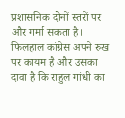प्रशासनिक दोनों स्तरों पर और गर्मा सकता है।
फिलहाल कांग्रेस अपने रुख पर कायम है और उसका दावा है कि राहुल गांधी का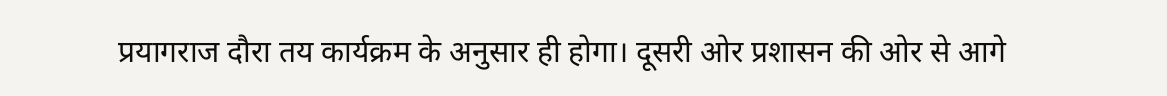प्रयागराज दौरा तय कार्यक्रम के अनुसार ही होगा। दूसरी ओर प्रशासन की ओर से आगे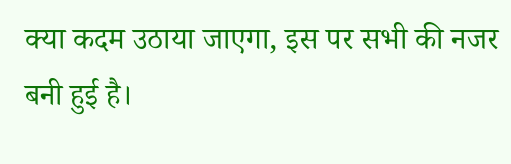क्या कदम उठाया जाएगा, इस पर सभी की नजर बनी हुई है।